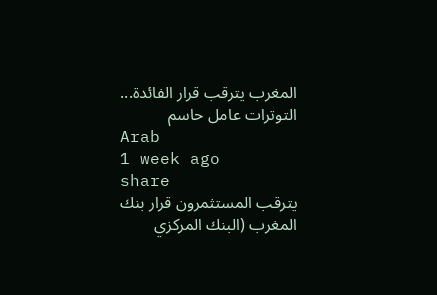المغرب يترقب قرار الفائدة... التوترات عامل حاسم
Arab
1 week ago
share
يترقب المستثمرون قرار بنك المغرب (البنك المركزي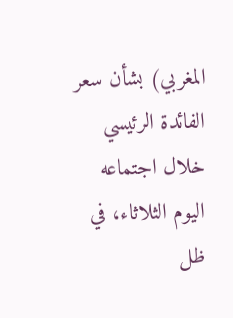المغربي) بشأن سعر الفائدة الرئيسي خلال اجتماعه اليوم الثلاثاء، في ظل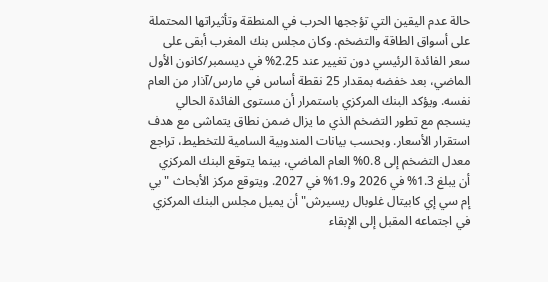حالة عدم اليقين التي تؤججها الحرب في المنطقة وتأثيراتها المحتملة على أسواق الطاقة والتضخم. وكان مجلس بنك المغرب أبقى على سعر الفائدة الرئيسي دون تغيير عند 2.25% في ديسمبر/كانون الأول الماضي، بعد خفضه بمقدار 25 نقطة أساس في مارس/آذار من العام نفسه. ويؤكد البنك المركزي باستمرار أن مستوى الفائدة الحالي ينسجم مع تطور التضخم الذي ما يزال ضمن نطاق يتماشى مع هدف استقرار الأسعار. وبحسب بيانات المندوبية السامية للتخطيط، تراجع معدل التضخم إلى 0.8% العام الماضي، بينما يتوقع البنك المركزي أن يبلغ 1.3% في 2026 و1.9% في 2027. ويتوقع مركز الأبحاث "بي إم سي إي كابيتال غلوبال ريسيرش" أن يميل مجلس البنك المركزي في اجتماعه المقبل إلى الإبقاء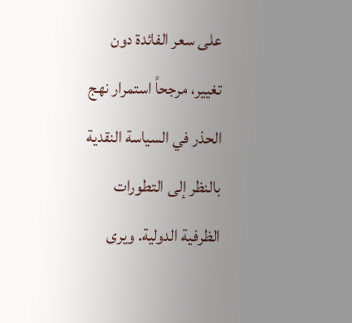على سعر الفائدة دون تغيير، مرجحاً استمرار نهج الحذر في السياسة النقدية بالنظر إلى التطورات الظرفية الدولية. ويرى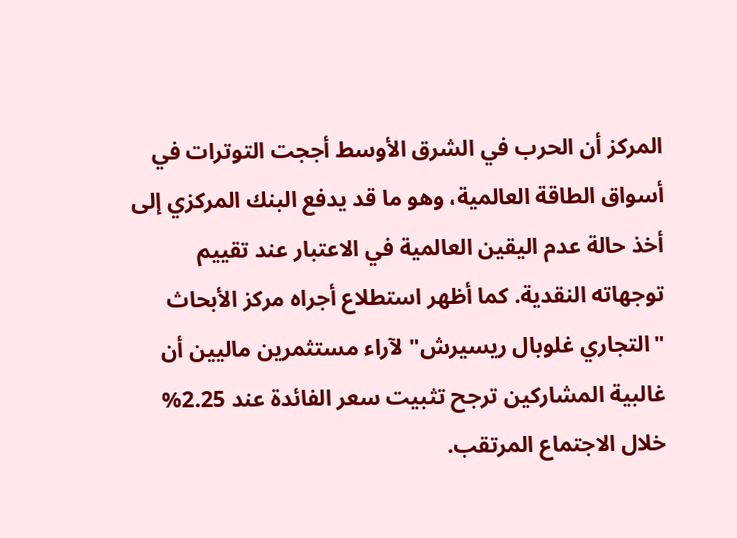المركز أن الحرب في الشرق الأوسط أججت التوترات في أسواق الطاقة العالمية، وهو ما قد يدفع البنك المركزي إلى أخذ حالة عدم اليقين العالمية في الاعتبار عند تقييم توجهاته النقدية. كما أظهر استطلاع أجراه مركز الأبحاث "التجاري غلوبال ريسيرش" لآراء مستثمرين ماليين أن غالبية المشاركين ترجح تثبيت سعر الفائدة عند 2.25% خلال الاجتماع المرتقب.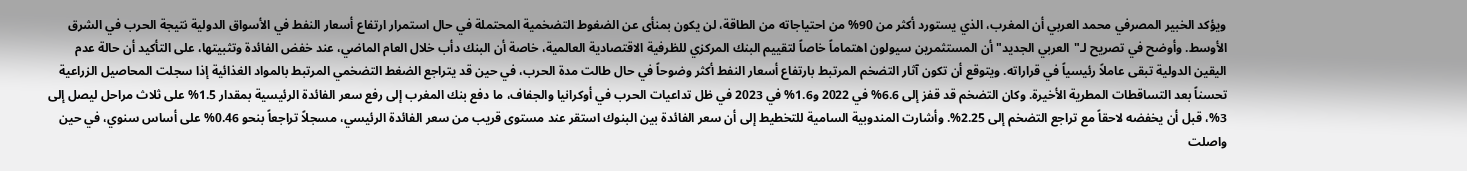ويؤكد الخبير المصرفي محمد العربي أن المغرب، الذي يستورد أكثر من 90% من احتياجاته من الطاقة، لن يكون بمنأى عن الضغوط التضخمية المحتملة في حال استمرار ارتفاع أسعار النفط في الأسواق الدولية نتيجة الحرب في الشرق الأوسط. وأوضح في تصريح لـ"العربي الجديد" أن المستثمرين سيولون اهتماماً خاصاً لتقييم البنك المركزي للظرفية الاقتصادية العالمية، خاصة أن البنك دأب خلال العام الماضي، عند خفض الفائدة وتثبيتها، على التأكيد أن حالة عدم اليقين الدولية تبقى عاملاً رئيسياً في قراراته. ويتوقع أن تكون آثار التضخم المرتبط بارتفاع أسعار النفط أكثر وضوحاً في حال طالت مدة الحرب، في حين قد يتراجع الضغط التضخمي المرتبط بالمواد الغذائية إذا سجلت المحاصيل الزراعية تحسناً بعد التساقطات المطرية الأخيرة. وكان التضخم قد قفز إلى 6.6% في 2022 و1.6% في 2023 في ظل تداعيات الحرب في أوكرانيا والجفاف، ما دفع بنك المغرب إلى رفع سعر الفائدة الرئيسية بمقدار 1.5% على ثلاث مراحل ليصل إلى 3%، قبل أن يخفضه لاحقاً مع تراجع التضخم إلى 2.25%. وأشارت المندوبية السامية للتخطيط إلى أن سعر الفائدة بين البنوك استقر عند مستوى قريب من سعر الفائدة الرئيسي، مسجلاً تراجعاً بنحو 0.46% على أساس سنوي، في حين واصلت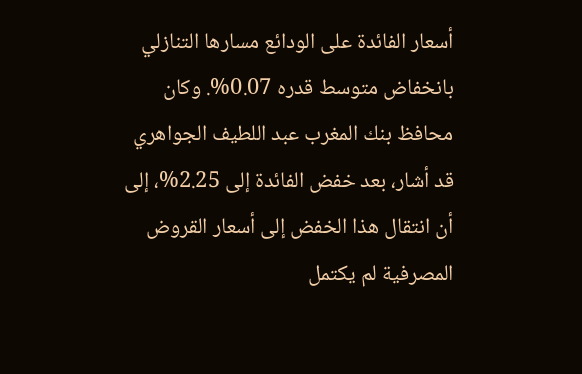أسعار الفائدة على الودائع مسارها التنازلي بانخفاض متوسط قدره 0.07%. وكان محافظ بنك المغرب عبد اللطيف الجواهري قد أشار، بعد خفض الفائدة إلى 2.25%، إلى أن انتقال هذا الخفض إلى أسعار القروض المصرفية لم يكتمل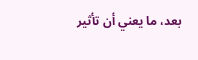بعد، ما يعني أن تأثير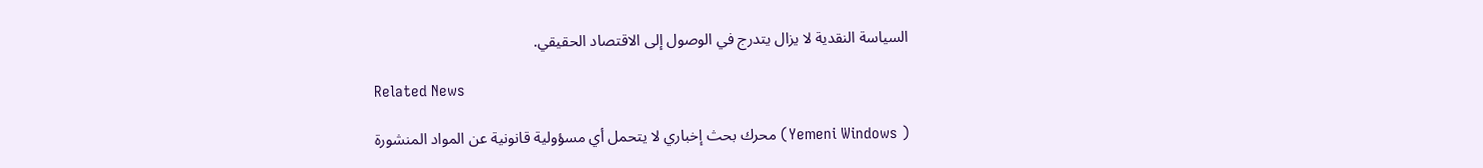السياسة النقدية لا يزال يتدرج في الوصول إلى الاقتصاد الحقيقي.

Related News

( Yemeni Windows) محرك بحث إخباري لا يتحمل أي مسؤولية قانونية عن المواد المنشورة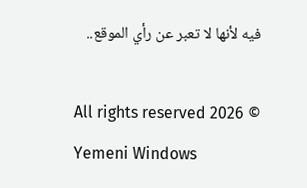فيه لأنها لا تعبر عن رأي الموقع..

All rights reserved 2026 © Yemeni Windows